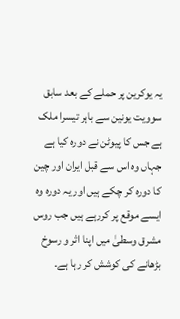یہ یوکرین پر حملے کے بعد سابق سوویت یونین سے باہر تیسرا ملک ہے جس کا پیوٹن نے دورہ کیا ہے جہاں وہ اس سے قبل ایران اور چین کا دورہ کر چکے ہیں اور یہ دورہ وہ ایسے موقع پر کررہے ہیں جب روس مشرق وسطیٰ میں اپنا اثر و رسوخ بڑھانے کی کوشش کر رہا ہے۔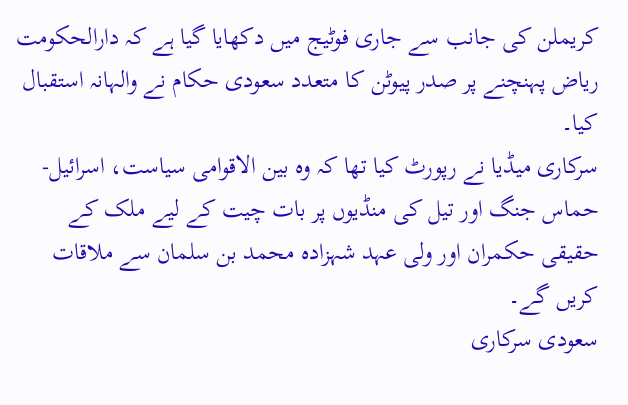کریملن کی جانب سے جاری فوٹیج میں دکھایا گیا ہے کہ دارالحکومت ریاض پہنچنے پر صدر پیوٹن کا متعدد سعودی حکام نے والہانہ استقبال کیا۔
سرکاری میڈیا نے رپورٹ کیا تھا کہ وہ بین الاقوامی سیاست، اسرائیل-حماس جنگ اور تیل کی منڈیوں پر بات چیت کے لیے ملک کے حقیقی حکمران اور ولی عہد شہزادہ محمد بن سلمان سے ملاقات کریں گے۔
سعودی سرکاری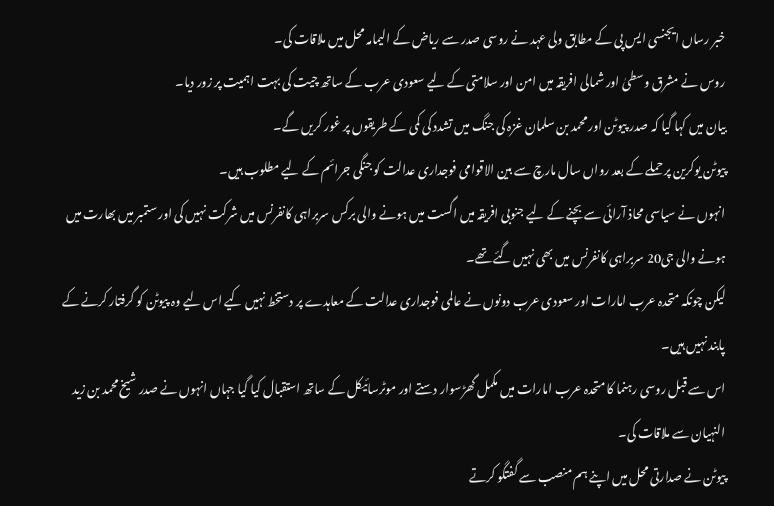خبر رساں ایجنسی ایس پی کے مطابق ولی عہد نے روسی صدر سے ریاض کے الیمامہ محل میں ملاقات کی۔
روس نے مشرق وسطیٰ اور شمالی افریقہ میں امن اور سلامتی کے لیے سعودی عرب کے ساتھ چیت کی بہت اہمیت پر زور دیا۔
بیان میں کہا گیا کہ صدر پیوٹن اور محمد بن سلمان غزہ کی جنگ میں تشدد کی کمی کے طریقوں پر غور کریں گے۔
پیوٹن یوکرین پر حملے کے بعد رواں سال مارچ سے بین الاقوامی فوجداری عدالت کو جنگی جرائم کے لیے مطلوب ہیں۔
انہوں نے سیاسی محاذ آرائی سے بچنے کے لیے جنوبی افریقہ میں اگست میں ہونے والی برکس سربراہی کانفرنس میں شرکت نہیں کی اور ستمبر میں بھارت میں ہونے والی جی20 سربراہی کانفرنس میں بھی نہیں گئے تھے۔
لیکن چونکہ متحدہ عرب امارات اور سعودی عرب دونوں نے عالمی فوجداری عدالت کے معاہدے پر دستخط نہیں کیے اس لیے وہ پیوٹن کو گرفتار کرنے کے پابند نہیں ہیں۔
اس سے قبل روسی رہنما کا متحدہ عرب امارات میں مکمل گھڑسوار دستے اور موٹرسائیکل کے ساتھ استقبال کیا گیا جہاں انہوں نے صدر شیخ محمد بن زید النہیان سے ملاقات کی۔
پیوٹن نے صدارتی محل میں اپنے ہم منصب سے گفتگو کرتے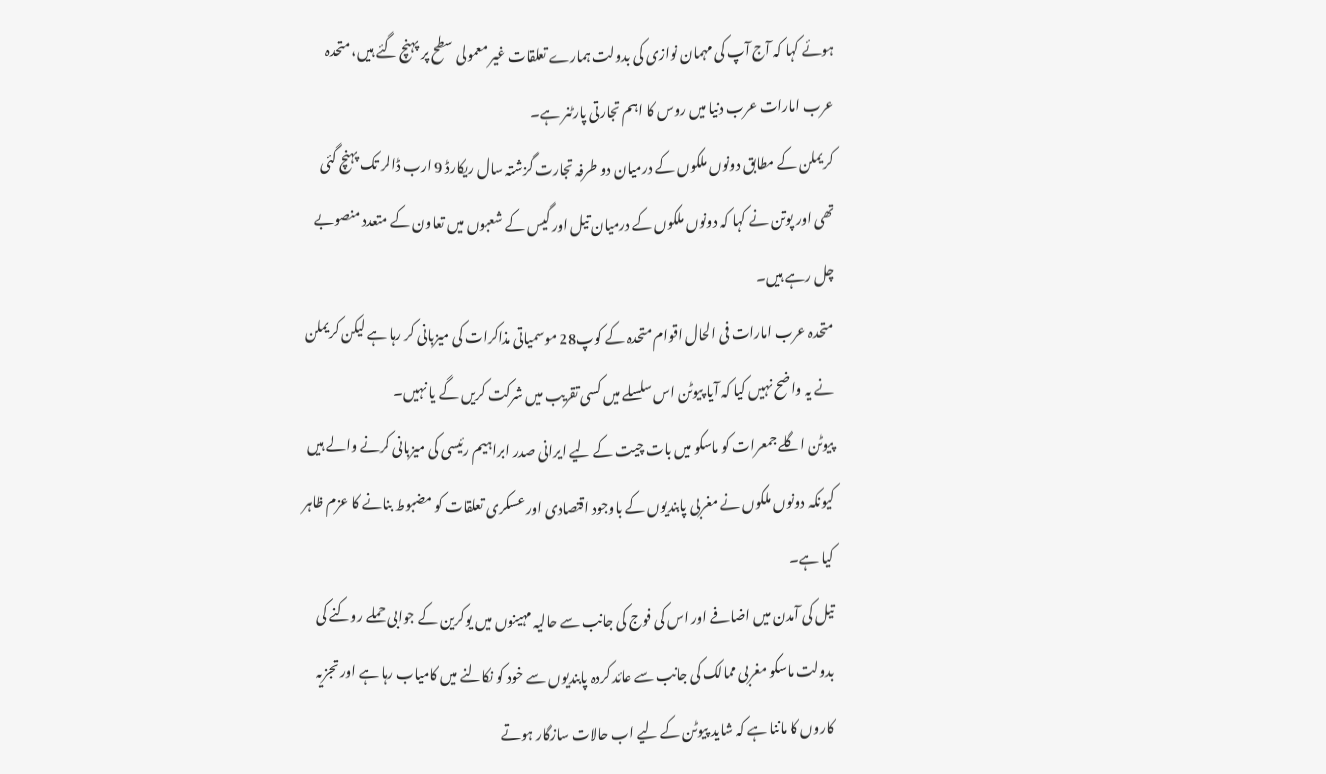ہوئے کہا کہ آج آپ کی مہمان نوازی کی بدولت ہمارے تعلقات غیر معمولی سطح پر پہنچ گئے ہیں، متحدہ عرب امارات عرب دنیا میں روس کا اہم تجارتی پارٹنر ہے۔
کریملن کے مطابق دونوں ملکوں کے درمیان دو طرفہ تجارت گزشتہ سال ریکارڈ 9 ارب ڈالر تک پہنچ گئی تھی اور پوتن نے کہا کہ دونوں ملکوں کے درمیان تیل اور گیس کے شعبوں میں تعاون کے متعدد منصوبے چل رہے ہیں۔
متحدہ عرب امارات فی الحال اقوام متحدہ کے کوپ28 موسمیاتی مذاکرات کی میزبانی کر رہا ہے لیکن کریملن نے یہ واضح نہیں کیا کہ آیا پیوٹن اس سلسلے میں کسی تقریب میں شرکت کریں گے یا نہیں۔
پیوٹن اگلے جمعرات کو ماسکو میں بات چیت کے لیے ایرانی صدر ابراہیم رئیسی کی میزبانی کرنے والے ہیں کیونکہ دونوں ملکوں نے مغربی پابندیوں کے باوجود اقتصادی اور عسکری تعلقات کو مضبوط بنانے کا عزم ظاہر کیا ہے۔
تیل کی آمدن میں اضافے اور اس کی فوج کی جانب سے حالیہ مہینوں میں یوکرین کے جوابی حملے روکنے کی بدولت ماسکو مغربی ممالک کی جانب سے عائد کردہ پابندیوں سے خود کو نکالنے میں کامیاب رہا ہے اور تجزیہ کاروں کا ماننا ہے کہ شاید پیوٹن کے لیے اب حالات سازگار ہوتے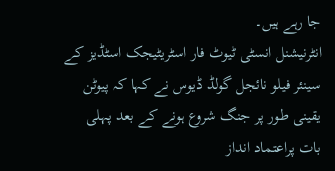جا رہے ہیں۔
انٹرنیشنل انسٹی ٹیوٹ فار اسٹریٹیجک اسٹڈیز کے سینئر فیلو نائجل گولڈ ڈیوس نے کہا کہ پیوٹن یقینی طور پر جنگ شروع ہونے کے بعد پہلی بات پراعتماد انداز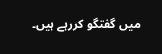میں گفتگو کررہے ہیں۔